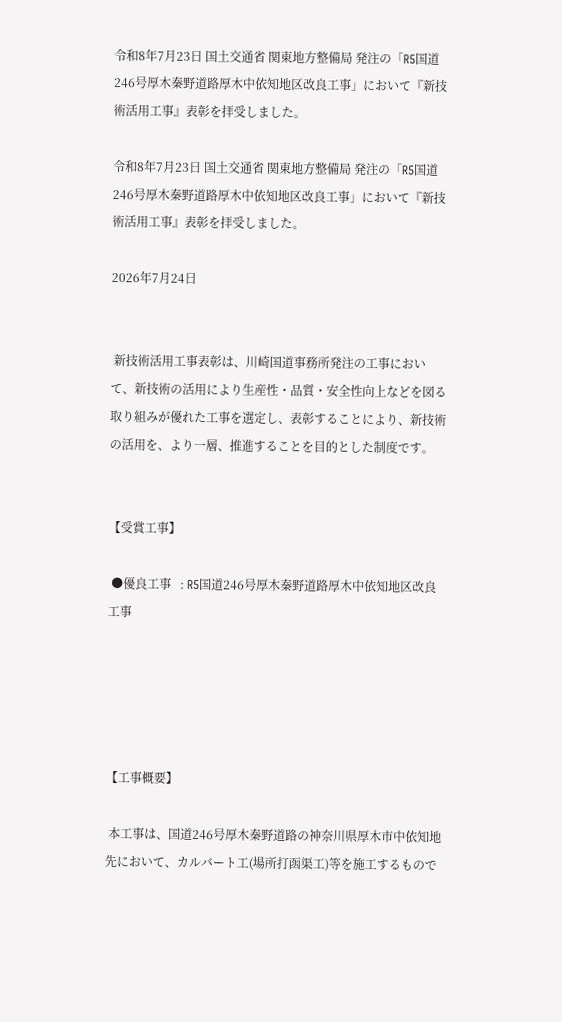令和8年7月23日 国土交通省 関東地方整備局 発注の「R5国道246号厚木秦野道路厚木中依知地区改良工事」において『新技術活用工事』表彰を拝受しました。

令和8年7月23日 国土交通省 関東地方整備局 発注の「R5国道246号厚木秦野道路厚木中依知地区改良工事」において『新技術活用工事』表彰を拝受しました。

2026年7月24日


 新技術活用工事表彰は、川崎国道事務所発注の工事において、新技術の活用により生産性・品質・安全性向上などを図る取り組みが優れた工事を選定し、表彰することにより、新技術の活用を、より一層、推進することを目的とした制度です。


【受賞工事】

 ●優良工事   : R5国道246号厚木秦野道路厚木中依知地区改良工事





【工事概要】

 本工事は、国道246号厚木秦野道路の神奈川県厚木市中依知地先において、カルバート工(場所打函渠工)等を施工するもので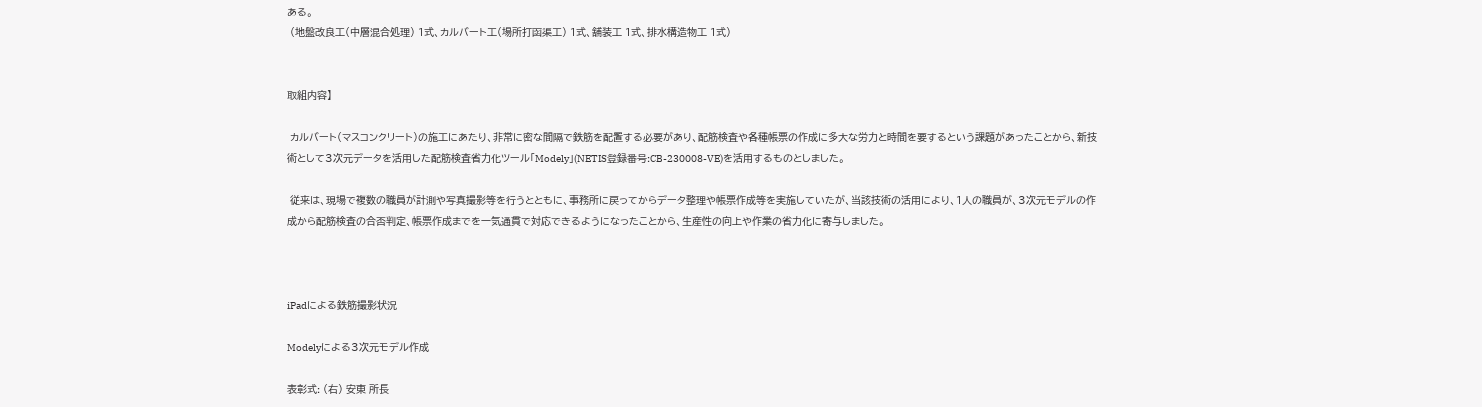ある。
 (地盤改良工(中層混合処理) 1式、カルバート工(場所打函渠工) 1式、舗装工 1式、排水構造物工 1式)


取組内容】

 カルバート(マスコンクリート)の施工にあたり、非常に密な間隔で鉄筋を配置する必要があり、配筋検査や各種帳票の作成に多大な労力と時間を要するという課題があったことから、新技術として3次元データを活用した配筋検査省力化ツール「Modely」(NETIS登録番号:CB-230008-VE)を活用するものとしました。

 従来は、現場で複数の職員が計測や写真撮影等を行うとともに、事務所に戻ってからデータ整理や帳票作成等を実施していたが、当該技術の活用により、1人の職員が、3次元モデルの作成から配筋検査の合否判定、帳票作成までを一気通貫で対応できるようになったことから、生産性の向上や作業の省力化に寄与しました。



iPadによる鉄筋撮影状況

Modelyによる3次元モデル作成

表彰式: (右) 安東 所長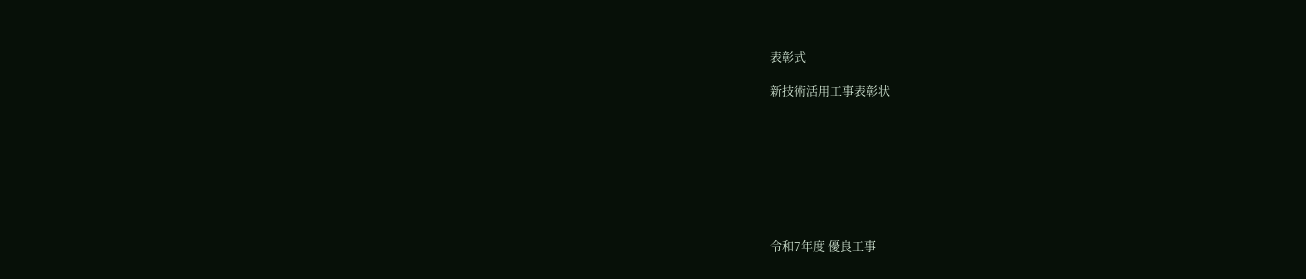表彰式

新技術活用工事表彰状








令和7年度 優良工事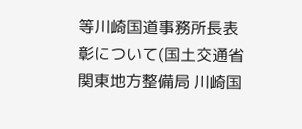等川崎国道事務所長表彰について(国土交通省 関東地方整備局 川崎国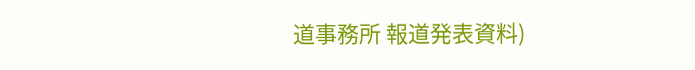道事務所 報道発表資料)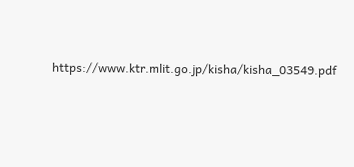https://www.ktr.mlit.go.jp/kisha/kisha_03549.pdf